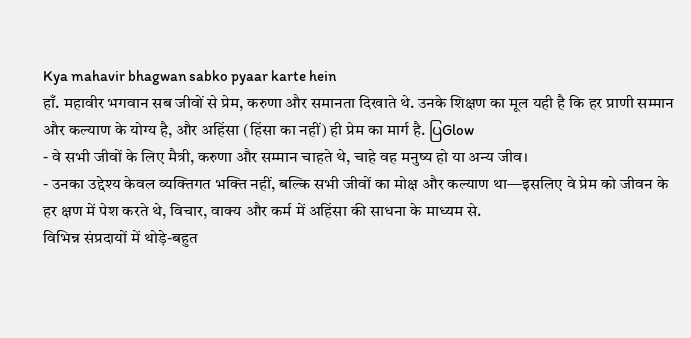Kya mahavir bhagwan sabko pyaar karte hein
हाँ. महावीर भगवान सब जीवों से प्रेम, करुणा और समानता दिखाते थे. उनके शिक्षण का मूल यही है कि हर प्राणी सम्मान और कल्याण के योग्य है, और अहिंसा (हिंसा का नहीं) ही प्रेम का मार्ग है. ပြGlow
- वे सभी जीवों के लिए मैत्री, करुणा और सम्मान चाहते थे, चाहे वह मनुष्य हो या अन्य जीव।
- उनका उद्देश्य केवल व्यक्तिगत भक्ति नहीं, बल्कि सभी जीवों का मोक्ष और कल्याण था—इसलिए वे प्रेम को जीवन के हर क्षण में पेश करते थे, विचार, वाक्य और कर्म में अहिंसा की साधना के माध्यम से.
विभिन्न संप्रदायों में थोड़े-बहुत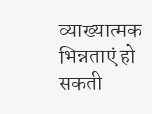व्याख्यात्मक भिन्नताएं हो सकती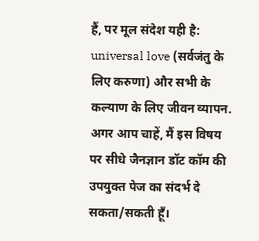हैं, पर मूल संदेश यही है: universal love (सर्वजंतु के लिए करुणा) और सभी के कल्याण के लिए जीवन व्यापन.
अगर आप चाहें, मैं इस विषय पर सीधे जैनज्ञान डॉट कॉम की उपयुक्त पेज का संदर्भ दे सकता/सकती हूँ।